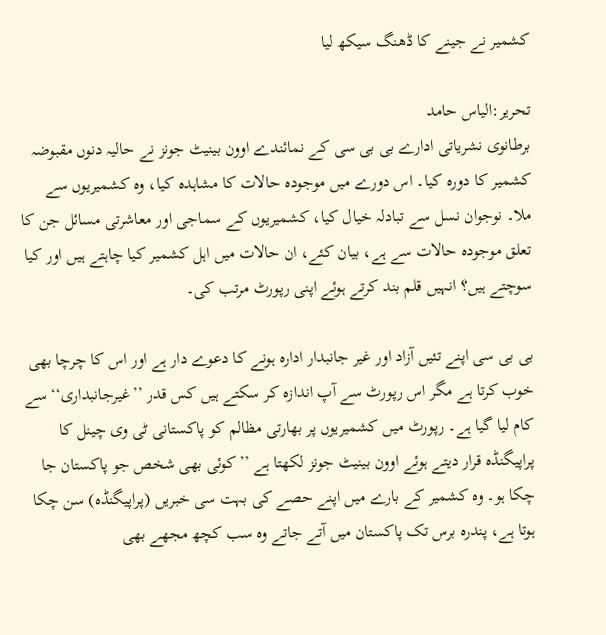کشمیر نے جینے کا ڈھنگ سیکھ لیا

تحریر:الیاس حامد
برطانوی نشریاتی ادارے بی بی سی کے نمائندے اوون بینیٹ جونز نے حالیہ دنوں مقبوضہ کشمیر کا دورہ کیا۔ اس دورے میں موجودہ حالات کا مشاہدہ کیا، وہ کشمیریوں سے ملا۔ نوجوان نسل سے تبادلہ خیال کیا، کشمیریوں کے سماجی اور معاشرتی مسائل جن کا تعلق موجودہ حالات سے ہے، بیان کئے، ان حالات میں اہل کشمیر کیا چاہتے ہیں اور کیا سوچتے ہیں؟ انہیں قلم بند کرتے ہوئے اپنی رپورٹ مرتب کی۔

بی بی سی اپنے تئیں آزاد اور غیر جانبدار ادارہ ہونے کا دعوے دار ہے اور اس کا چرچا بھی خوب کرتا ہے مگر اس رپورٹ سے آپ اندازہ کر سکتے ہیں کس قدر ’’غیرجانبداری‘‘ سے کام لیا گیا ہے۔ رپورٹ میں کشمیریوں پر بھارتی مظالم کو پاکستانی ٹی وی چینل کا پراپیگنڈہ قرار دیتے ہوئے اوون بینیٹ جونز لکھتا ہے ’’کوئی بھی شخص جو پاکستان جا چکا ہو۔ وہ کشمیر کے بارے میں اپنے حصے کی بہت سی خبریں (پراپیگنڈہ) سن چکا ہوتا ہے، پندرہ برس تک پاکستان میں آتے جاتے وہ سب کچھ مجھے بھی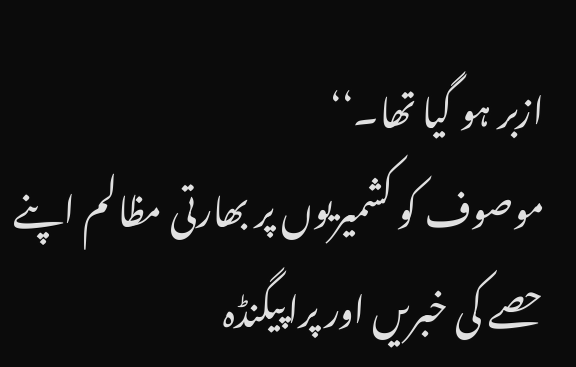ازبر ہو گیا تھا۔‘‘
موصوف کو کشمیریوں پر بھارتی مظالم اپنے حصے کی خبریں اور پراپیگنڈہ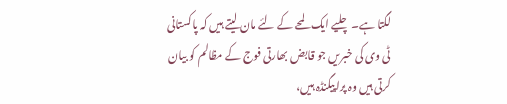لگتا ہے۔ چلیے ایک لمحے کے لئے مان لیتے ہیں کہ پاکستانی ٹی وی کی خبریں جو قابض بھارتی فوج کے مظالم کو بیان کرتی ہیں وہ پراپیگنڈہ ہیں،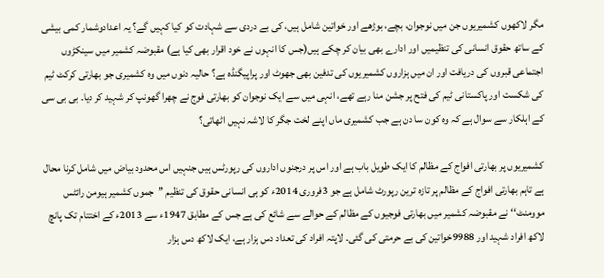مگر لاکھوں کشمیریوں جن میں نوجوان، بچے، بوڑھے اور خواتین شامل ہیں، کی بے دردی سے شہادت کو کیا کہیں گے؟ یہ اعدادوشمار کمی بیشی کے ساتھ حقوق انسانی کی تنظیمیں اور ادارے بھی بیان کر چکے ہیں(جس کا انہوں نے خود اقرار بھی کیا ہے) مقبوضہ کشمیر میں سینکڑوں اجتماعی قبروں کی دریافت اور ان میں ہزاروں کشمیریوں کی تدفین بھی جھوٹ اور پراپیگنڈہ ہے؟ حالیہ دنوں میں وہ کشمیری جو بھارتی کرکٹ ٹیم کی شکست اور پاکستانی ٹیم کی فتح پر جشن منا رہے تھے، انہی میں سے ایک نوجوان کو بھارتی فوج نے چھرا گھونپ کر شہید کر دیا۔ بی بی سی کے اہلکار سے سوال ہے کہ وہ کون سا دن ہے جب کشمیری ماں اپنے لخت جگر کا لاشہ نہیں اٹھاتی؟

کشمیریوں پر بھارتی افواج کے مظالم کا ایک طویل باب ہے اور اس پر درجنوں اداروں کی رپورٹس ہیں جنہیں اس محدود بیاض میں شامل کرنا محال ہے تاہم بھارتی افواج کے مظالم پر تازہ ترین رپورٹ شامل ہے جو 3فروری 2014ء کو ہی انسانی حقوق کی تنظیم ’’جموں کشمیر ہیومن رائٹس موومنٹ‘‘ نے مقبوضہ کشمیر میں بھارتی فوجیوں کے مظالم کے حوالے سے شائع کی ہے جس کے مطابق 1947ء سے 2013ء کے اختتام تک پانچ لاکھ افراد شہید اور 9988خواتین کی بے حرمتی کی گئی۔ لاپتہ افراد کی تعداد دس ہزار ہے، ایک لاکھ دس ہزار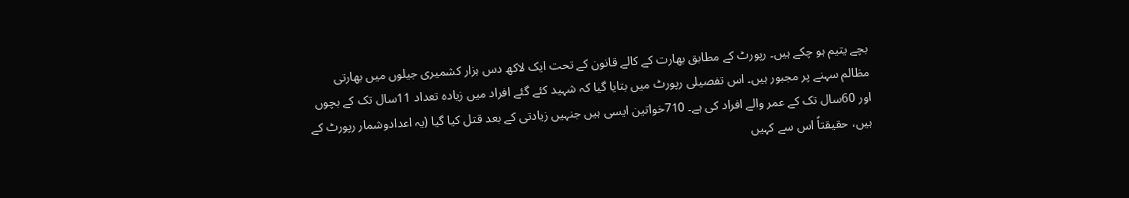بچے یتیم ہو چکے ہیں۔ رپورٹ کے مطابق بھارت کے کالے قانون کے تحت ایک لاکھ دس ہزار کشمیری جیلوں میں بھارتی مظالم سہنے پر مجبور ہیں۔ اس تفصیلی رپورٹ میں بتایا گیا کہ شہید کئے گئے افراد میں زیادہ تعداد 11سال تک کے بچوں اور 60سال تک کے عمر والے افراد کی ہے۔ 710خواتین ایسی ہیں جنہیں زیادتی کے بعد قتل کیا گیا (یہ اعدادوشمار رپورٹ کے ہیں، حقیقتاً اس سے کہیں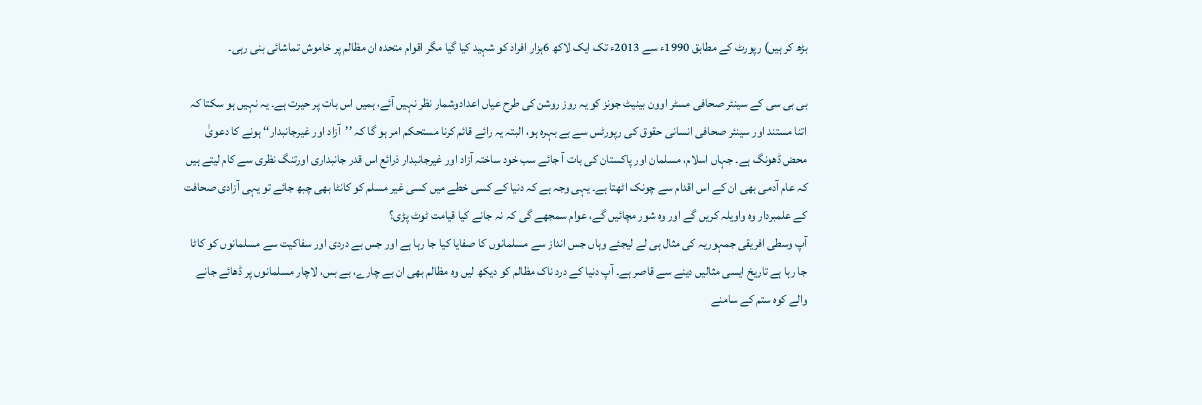بڑھ کر ہیں) رپورٹ کے مطابق 1990ء سے 2013ء تک ایک لاکھ 6ہزار افراد کو شہید کیا گیا مگر اقوام متحدہ ان مظالم پر خاموش تماشائی بنی رہی۔

بی بی سی کے سینئر صحافی مسٹر اوون بینیٹ جونز کو یہ روز روشن کی طرح عیاں اعدادوشمار نظر نہیں آئے، ہمیں اس بات پر حیرت ہے۔ یہ نہیں ہو سکتا کہ اتنا مستند اور سینئر صحافی انسانی حقوق کی رپورٹس سے بے بہرہ ہو، البتہ یہ رائے قائم کرنا مستحکم امر ہو گا کہ ’’آزاد اور غیرجانبدار‘‘ ہونے کا دعویٰ محض ڈھونگ ہے۔ جہاں اسلام، مسلمان اور پاکستان کی بات آ جائے سب خود ساختہ آزاد اور غیرجانبدار ذرائع اس قدر جانبداری اورتنگ نظری سے کام لیتے ہیں کہ عام آدمی بھی ان کے اس اقدام سے چونک اٹھتا ہے۔ یہی وجہ ہے کہ دنیا کے کسی خطے میں کسی غیر مسلم کو کانٹا بھی چبھ جائے تو یہی آزادی صحافت کے علمبردار وہ واویلہ کریں گے اور وہ شور مچائیں گے، عوام سمجھے گی کہ نہ جانے کیا قیامت ٹوٹ پڑی؟
آپ وسطی افریقی جمہوریہ کی مثال ہی لے لیجئے وہاں جس انداز سے مسلمانوں کا صفایا کیا جا رہا ہے اور جس بے دردی اور سفاکیت سے مسلمانوں کو کاٹا جا رہا ہے تاریخ ایسی مثالیں دینے سے قاصر ہے۔ آپ دنیا کے درد ناک مظالم کو دیکھ لیں وہ مظالم بھی ان بے چارے، بے بس، لاچار مسلمانوں پر ڈھائے جانے والے کوہ ستم کے سامنے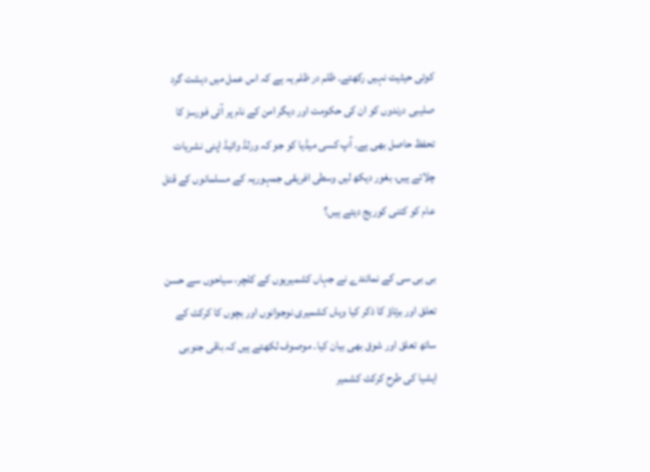کوئی حیثیت نہیں رکھتے۔ ظلم در ظلم یہ ہے کہ اس عمل میں دہشت گرد صلیبی درندوں کو ان کی حکومت اور دیگر امن کے نام پر آئی فورسز کا تحفظ حاصل بھی ہے۔ آپ کسی میڈیا کو جو کہ ورلڈ وائیڈ اپنی نشریات چلاتے ہیں، بغور دیکھ لیں وسطی افریقی جمہوریہ کے مسلمانوں کے قتل عام کو کتنی کوریج دیتے ہیں؟

بی بی سی کے نمائندے نے جہاں کشمیریوں کے کلچر، سیاحوں سے حسن تعلق اور برتاؤ کا ذکر کیا وہاں کشمیری نوجوانوں اور بچوں کا کرکٹ کے ساتھ تعلق اور شوق بھی بیان کیا۔ موصوف لکھتے ہیں کہ باقی جنوبی ایشیا کی طرح کرکٹ کشمیر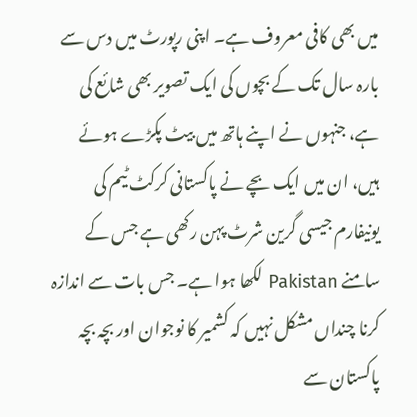میں بھی کافی معروف ہے۔ اپنی رپورٹ میں دس سے بارہ سال تک کے بچوں کی ایک تصویر بھی شائع کی ہے، جنہوں نے اپنے ہاتھ میں بیٹ پکڑے ہوئے ہیں، ان میں ایک بچے نے پاکستانی کرکٹ ٹیم کی یونیفارم جیسی گرین شرٹ پہن رکھی ہے جس کے سامنے Pakistan لکھا ہوا ہے۔ جس بات سے اندازہ کرنا چنداں مشکل نہیں کہ کشمیر کا نوجوان اور بچہ بچہ پاکستان سے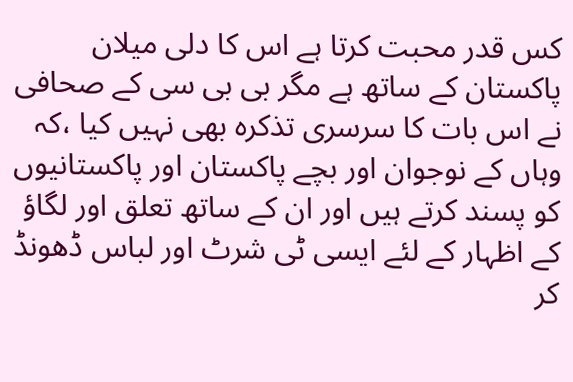کس قدر محبت کرتا ہے اس کا دلی میلان پاکستان کے ساتھ ہے مگر بی بی سی کے صحافی نے اس بات کا سرسری تذکرہ بھی نہیں کیا ،کہ وہاں کے نوجوان اور بچے پاکستان اور پاکستانیوں کو پسند کرتے ہیں اور ان کے ساتھ تعلق اور لگاؤ کے اظہار کے لئے ایسی ٹی شرٹ اور لباس ڈھونڈ کر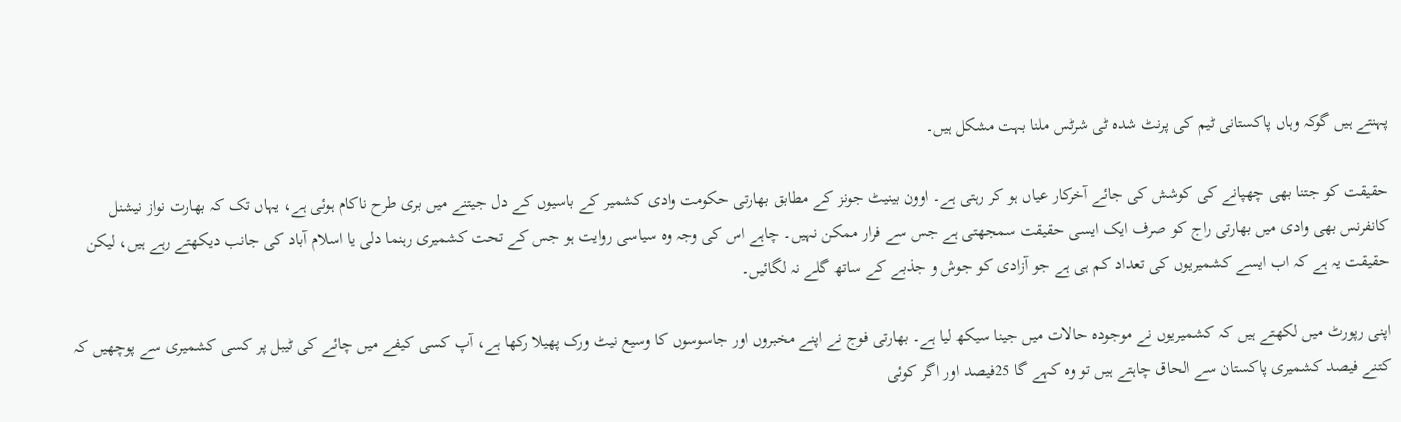پہنتے ہیں گوکہ وہاں پاکستانی ٹیم کی پرنٹ شدہ ٹی شرٹس ملنا بہت مشکل ہیں۔

حقیقت کو جتنا بھی چھپانے کی کوشش کی جائے آخرکار عیاں ہو کر رہتی ہے۔ اوون بینیٹ جونز کے مطابق بھارتی حکومت وادی کشمیر کے باسیوں کے دل جیتنے میں بری طرح ناکام ہوئی ہے، یہاں تک کہ بھارت نواز نیشنل کانفرنس بھی وادی میں بھارتی راج کو صرف ایک ایسی حقیقت سمجھتی ہے جس سے فرار ممکن نہیں۔ چاہے اس کی وجہ وہ سیاسی روایت ہو جس کے تحت کشمیری رہنما دلی یا اسلام آباد کی جانب دیکھتے رہے ہیں، لیکن حقیقت یہ ہے کہ اب ایسے کشمیریوں کی تعداد کم ہی ہے جو آزادی کو جوش و جذبے کے ساتھ گلے نہ لگائیں۔

اپنی رپورٹ میں لکھتے ہیں کہ کشمیریوں نے موجودہ حالات میں جینا سیکھ لیا ہے۔ بھارتی فوج نے اپنے مخبروں اور جاسوسوں کا وسیع نیٹ ورک پھیلا رکھا ہے، آپ کسی کیفے میں چائے کی ٹیبل پر کسی کشمیری سے پوچھیں کہ کتنے فیصد کشمیری پاکستان سے الحاق چاہتے ہیں تو وہ کہے گا 25فیصد اور اگر کوئی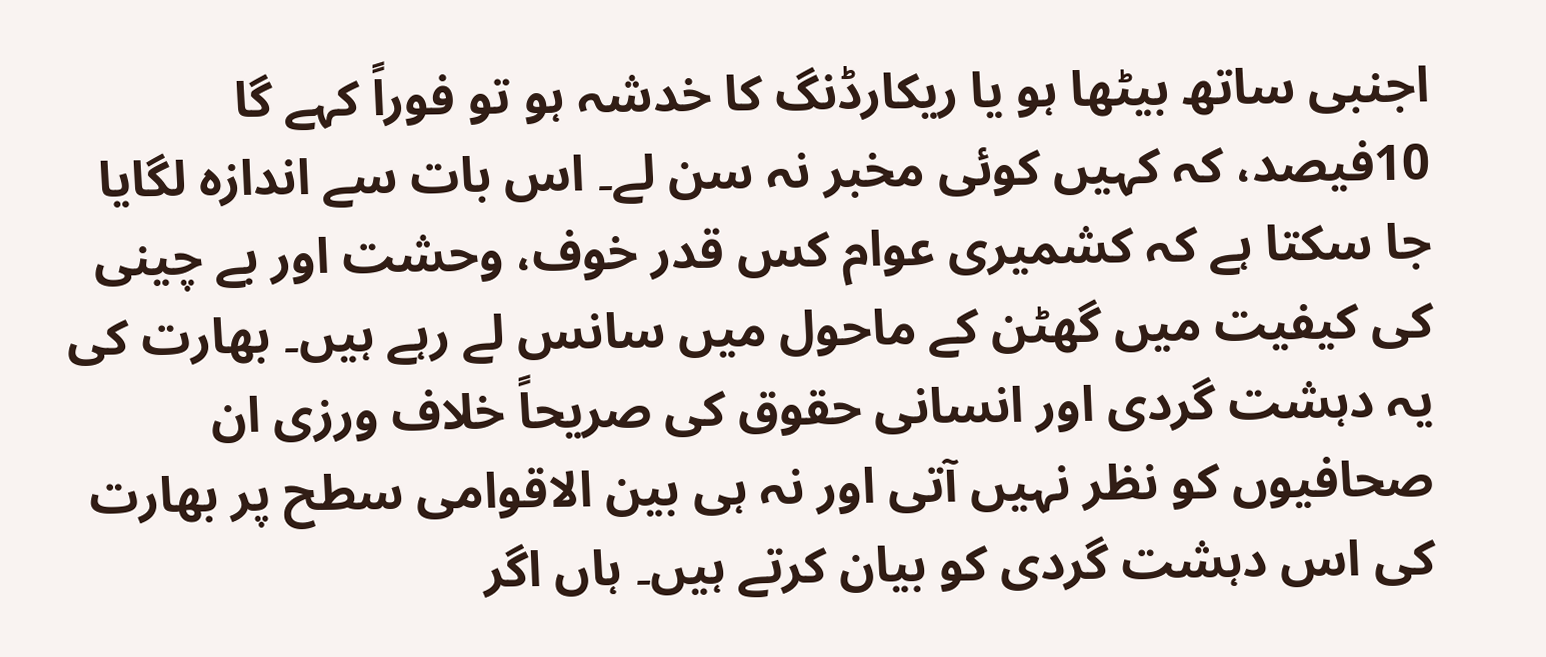اجنبی ساتھ بیٹھا ہو یا ریکارڈنگ کا خدشہ ہو تو فوراً کہے گا 10فیصد، کہ کہیں کوئی مخبر نہ سن لے۔ اس بات سے اندازہ لگایا جا سکتا ہے کہ کشمیری عوام کس قدر خوف، وحشت اور بے چینی کی کیفیت میں گھٹن کے ماحول میں سانس لے رہے ہیں۔ بھارت کی یہ دہشت گردی اور انسانی حقوق کی صریحاً خلاف ورزی ان صحافیوں کو نظر نہیں آتی اور نہ ہی بین الاقوامی سطح پر بھارت کی اس دہشت گردی کو بیان کرتے ہیں۔ ہاں اگر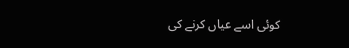کوئی اسے عیاں کرنے کی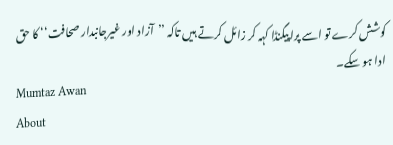کوشش کرے تو اسے پراپیگنڈا کہہ کر زائل کرتے ہیں تاکہ ’’آزاد اور غیرجانبدار صحافت‘‘ کا حق ادا ہو سکے۔
Mumtaz Awan
About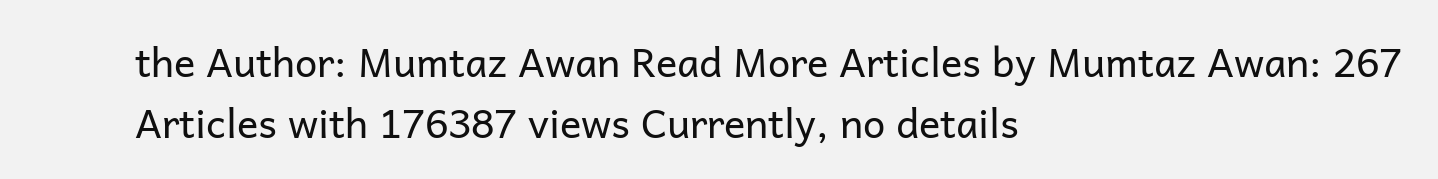the Author: Mumtaz Awan Read More Articles by Mumtaz Awan: 267 Articles with 176387 views Currently, no details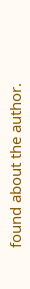found about the author.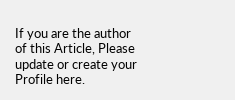If you are the author of this Article, Please update or create your Profile here.